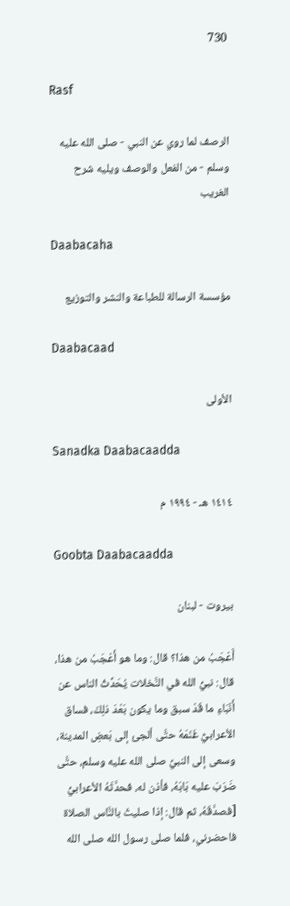730

Rasf

الرصف لما روي عن النبي - صلى الله عليه وسلم - من الفعل والوصف ويليه شرح الغريب

Daabacaha

مؤسسة الرسالة للطباعة والنشر والتوزيع

Daabacaad

الأولى

Sanadka Daabacaadda

١٤١٤ هـ - ١٩٩٤ م

Goobta Daabacaadda

بيروت - لبنان

أَعْجَبُ من هذا؟ قال: وما هو أَعْجَبُ من هذا، قال: نبيُّ الله في النَّخلات يُحَدِّثُ الناس عن أَنْبَاءِ ما قَدْ سبق وما يكون بَعْدَ ذلِكَ، فساق الأعرابيُّ غَنَمَهُ حتَّى ألجئ إلى بَعضِ المدينة، وسعى إلى النبيِّ صلى الله عليه وسلم، حتَّى ضَرَبَ عليه بَابَهُ، فأذن له، فحدَّثَهُ الأعرابيُّ [فصدَّقَهُ، ثم قال: إذا صليتُ بالنَّاس الصلاة فاحضرني، فلما صلى رسول الله صلى الله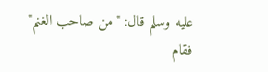عليه وسلم قال: "من صاحب الغنم" فقام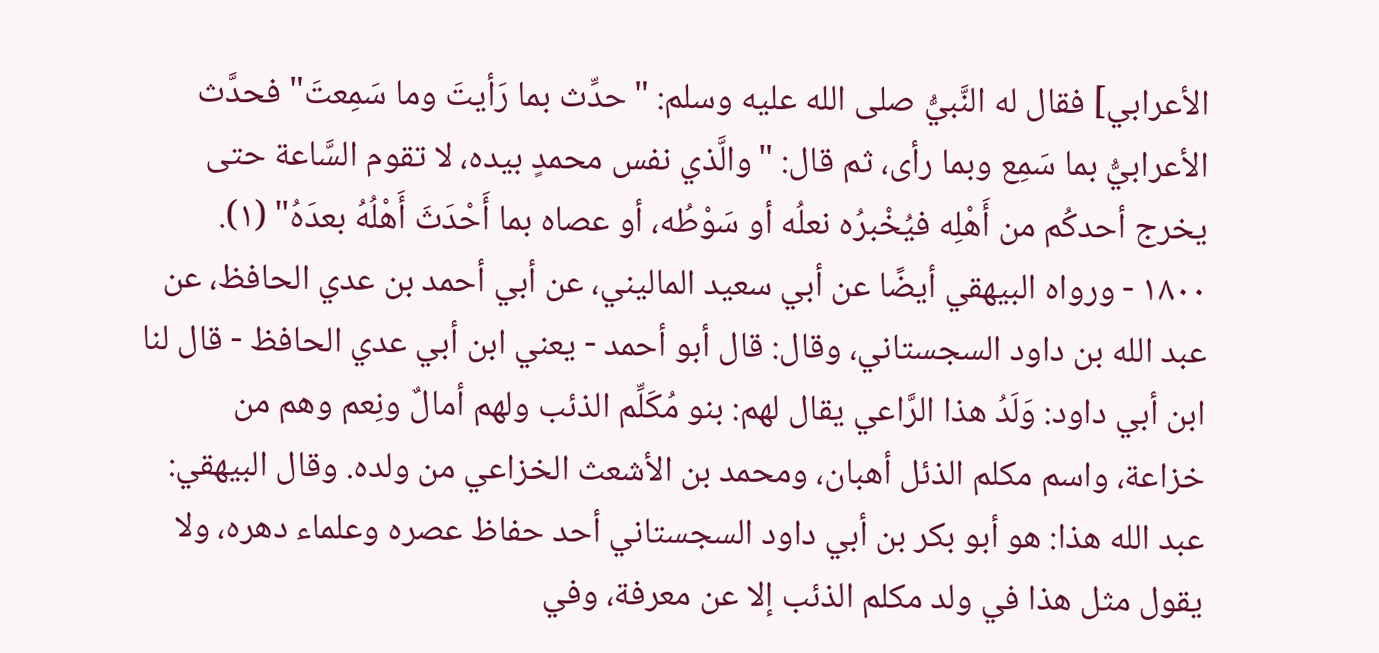الأعرابي] فقال له النَّبيُّ صلى الله عليه وسلم: "حدِّث بما رَأيتَ وما سَمِعتَ" فحدَّث الأعرابيُّ بما سَمِع وبما رأى، ثم قال: "والَّذي نفس محمدٍ بيده، لا تقوم السَّاعة حتى يخرج أحدكُم من أَهْلِه فيُخْبرُه نعلُه أو سَوْطُه، أو عصاه بما أَحْدَثَ أَهْلُهُ بعدَهُ" (١).
١٨٠٠ - ورواه البيهقي أيضًا عن أبي سعيد الماليني، عن أبي أحمد بن عدي الحافظ، عن عبد الله بن داود السجستاني، وقال: قال أبو أحمد - يعني ابن أبي عدي الحافظ - قال لنا ابن أبي داود: وَلَدُ هذا الرَّاعي يقال لهم: بنو مُكَلِّم الذئب ولهم أمالٌ ونِعم وهم من خزاعة، واسم مكلم الذئل أهبان، ومحمد بن الأشعث الخزاعي من ولده. وقال البيهقي: عبد الله هذا: هو أبو بكر بن أبي داود السجستاني أحد حفاظ عصره وعلماء دهره، ولا يقول مثل هذا في ولد مكلم الذئب إلا عن معرفة، وفي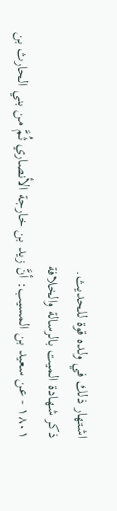اشتهار ذلك في ولده قوة للحديث.
ذكر شهادة الميت بالرسالة والخلافة
١٨٠١ - عن سعيد بن المسيب: أنَّ زيد بن خارجة الأنصاري ثُمَّ من بني الحارث بن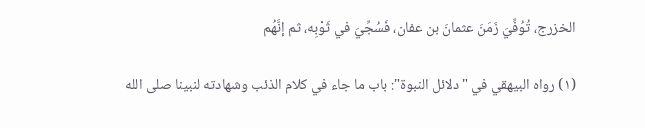الخزرج، تُوُفِّيَ زَمَنَ عثمانَ بن عفان، فَسُجِّيَ في ثَوْبِه، ثم إنَّهُم

(١) رواه البيهقي في "دلائل النبوة": باب ما جاء في كلام الذئب وشهادته لنبينا صلى الله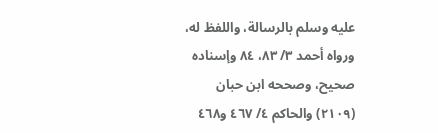عليه وسلم بالرسالة، واللفظ له، ورواه أحمد ٣/ ٨٣، ٨٤ وإسناده صحيح، وصححه ابن حبان (٢١٠٩) والحاكم ٤/ ٤٦٧ و٤٦٨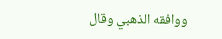ووافقه الذهبي وقال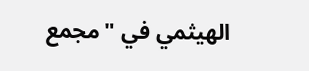الهيثمي في "مجمع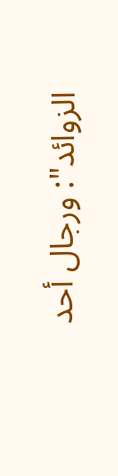الزوائد": ورجال أحد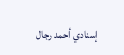إسنادي أحمد رجال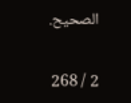الصحيح.

2 / 268